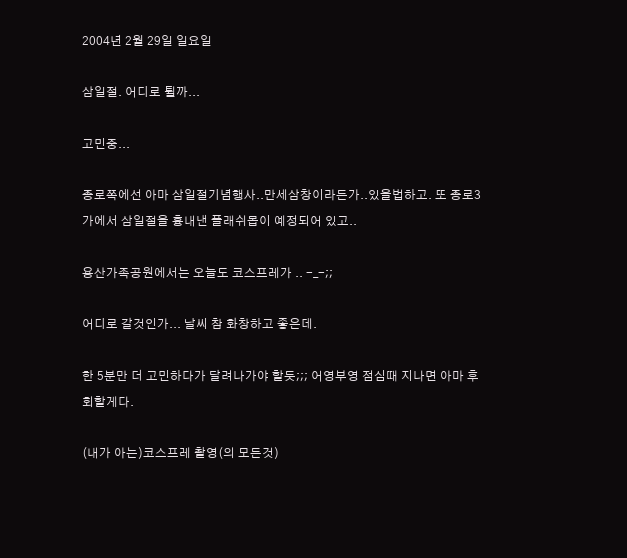2004년 2월 29일 일요일

삼일절. 어디로 튈까...

고민중...

종로쪽에선 아마 삼일절기념행사..만세삼창이라든가..있을법하고. 또 종로3가에서 삼일절을 흉내낸 플래쉬몹이 예정되어 있고..

용산가족공원에서는 오늘도 코스프레가 .. -_-;;

어디로 갈것인가... 날씨 참 화창하고 좋은데.

한 5분만 더 고민하다가 달려나가야 할듯;;; 어영부영 점심때 지나면 아마 후회할게다.

(내가 아는)코스프레 촬영(의 모든것)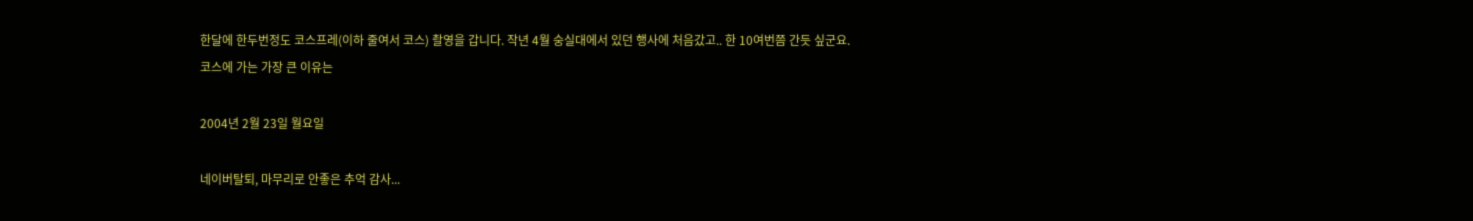한달에 한두번정도 코스프레(이하 줄여서 코스) 촬영을 갑니다. 작년 4월 숭실대에서 있던 행사에 처음갔고.. 한 10여번쯤 간듯 싶군요.
코스에 가는 가장 큰 이유는

2004년 2월 23일 월요일

네이버탈퇴, 마무리로 안좋은 추억 감사...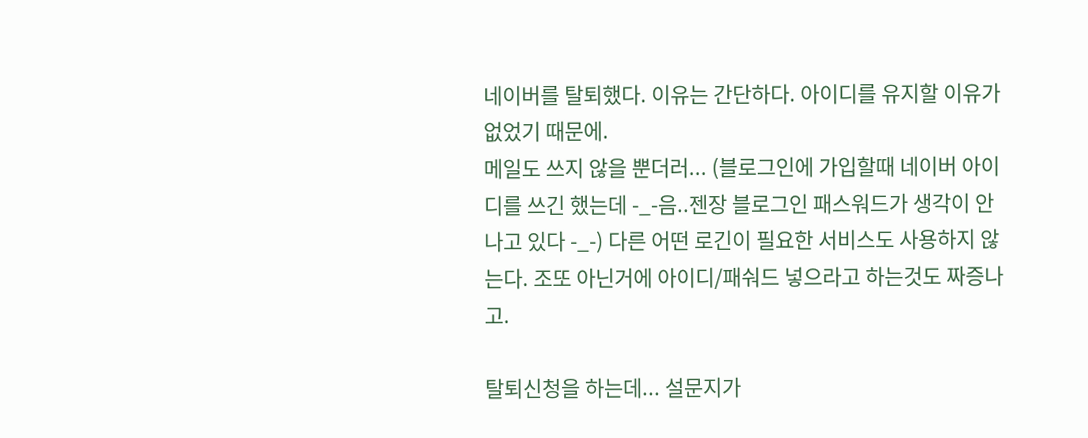네이버를 탈퇴했다. 이유는 간단하다. 아이디를 유지할 이유가 없었기 때문에.
메일도 쓰지 않을 뿐더러... (블로그인에 가입할때 네이버 아이디를 쓰긴 했는데 -_-음..젠장 블로그인 패스워드가 생각이 안나고 있다 -_-) 다른 어떤 로긴이 필요한 서비스도 사용하지 않는다. 조또 아닌거에 아이디/패숴드 넣으라고 하는것도 짜증나고.

탈퇴신청을 하는데... 설문지가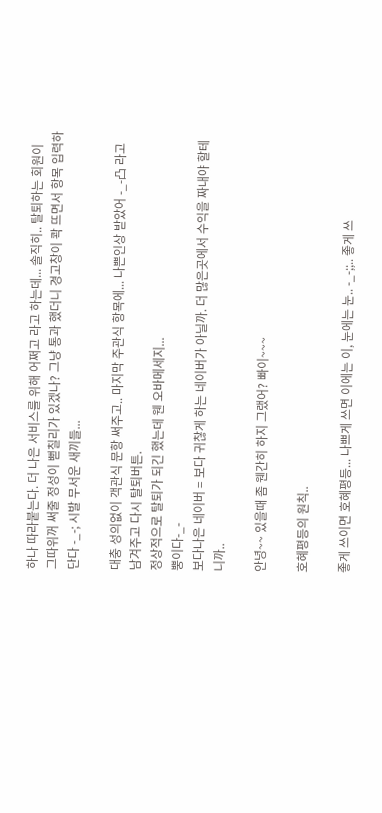하나 따라붙는다. 더 나은 서비스를 위해 어쩌고 라고 하는데... 솔직히.. 탈퇴하는 회원이 그따위꺼 써줄 정성이 뻗칠리가 있겠나? 그냥 통과 했더니 경고창이 콱 뜨면서 항목 입력하단다 -_-; 시발 무서운 새끼들...

대충 성의없이 객관식 문항 써주고.. 마지막 주관식 항목에... 나쁜인상 받았어 -_-凸 라고 남겨주고 다시 탈퇴버튼.
정상적으로 탈퇴가 되긴 했는데 웬 오바메세지...
뿡이다-_-
보다나은 네이버 = 보다 귀찮게 하는 네이버가 아닐까. 더 많은곳에서 수익을 짜내야 할테니까..

안녕~~ 있을때 좀 웬간히 하지 그랬어? 빠이~~~

호혜평등의 원칙..

좋게 쓰이면 호혜평등... 나쁘게 쓰면 이에는 이, 눈에는 눈.. -_-;;.. 좋게 쓰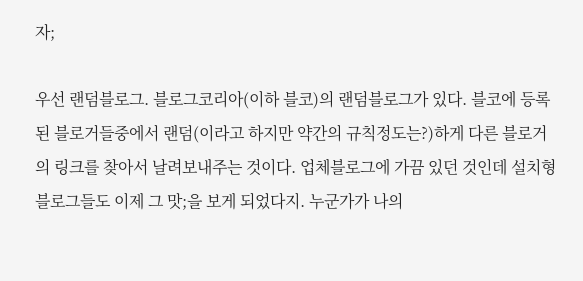자;

우선 랜덤블로그. 블로그코리아(이하 블코)의 랜덤블로그가 있다. 블코에 등록된 블로거들중에서 랜덤(이라고 하지만 약간의 규칙정도는?)하게 다른 블로거의 링크를 찾아서 날려보내주는 것이다. 업체블로그에 가끔 있던 것인데 설치형블로그들도 이제 그 맛;을 보게 되었다지. 누군가가 나의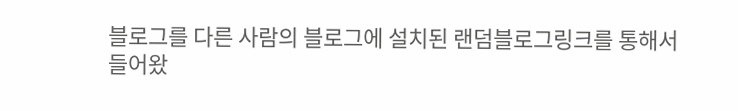블로그를 다른 사람의 블로그에 설치된 랜덤블로그링크를 통해서 들어왔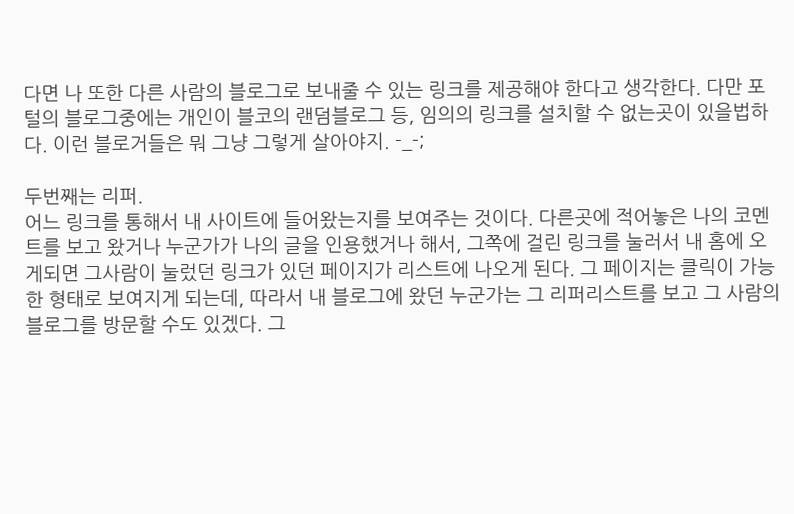다면 나 또한 다른 사람의 블로그로 보내줄 수 있는 링크를 제공해야 한다고 생각한다. 다만 포털의 블로그중에는 개인이 블코의 랜덤블로그 등, 임의의 링크를 설치할 수 없는곳이 있을법하다. 이런 블로거들은 뭐 그냥 그렇게 살아야지. -_-;

두번째는 리퍼.
어느 링크를 통해서 내 사이트에 들어왔는지를 보여주는 것이다. 다른곳에 적어놓은 나의 코멘트를 보고 왔거나 누군가가 나의 글을 인용했거나 해서, 그쪽에 걸린 링크를 눌러서 내 홈에 오게되면 그사람이 눌렀던 링크가 있던 페이지가 리스트에 나오게 된다. 그 페이지는 클릭이 가능한 형태로 보여지게 되는데, 따라서 내 블로그에 왔던 누군가는 그 리퍼리스트를 보고 그 사람의 블로그를 방문할 수도 있겠다. 그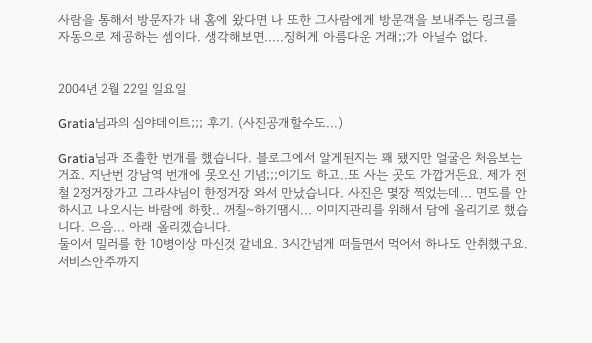사람을 통해서 방문자가 내 홈에 왔다면 나 또한 그사람에게 방문객을 보내주는 링크를 자동으로 제공하는 셈이다. 생각해보면.....징허게 아름다운 거래;;가 아닐수 없다.


2004년 2월 22일 일요일

Gratia님과의 심야데이트;;; 후기. (사진공개할수도...)

Gratia님과 조촐한 번개를 했습니다. 블로그에서 알게된지는 꽤 됐지만 얼굴은 처음보는거죠. 지난번 강남역 번개에 못오신 기념;;;이기도 하고..또 사는 곳도 가깝거든요. 제가 전철 2정거장가고 그라샤님이 한정거장 와서 만났습니다. 사진은 몇장 찍었는데... 면도를 안하시고 나오시는 바람에 하핫.. 꺼칠~하기땜시... 이미지관리를 위해서 담에 올리기로 했습니다. 으음... 아래 올리겠습니다.
둘이서 밀러를 한 10병이상 마신것 같네요. 3시간넘게 떠들면서 먹어서 하나도 안취했구요. 서비스안주까지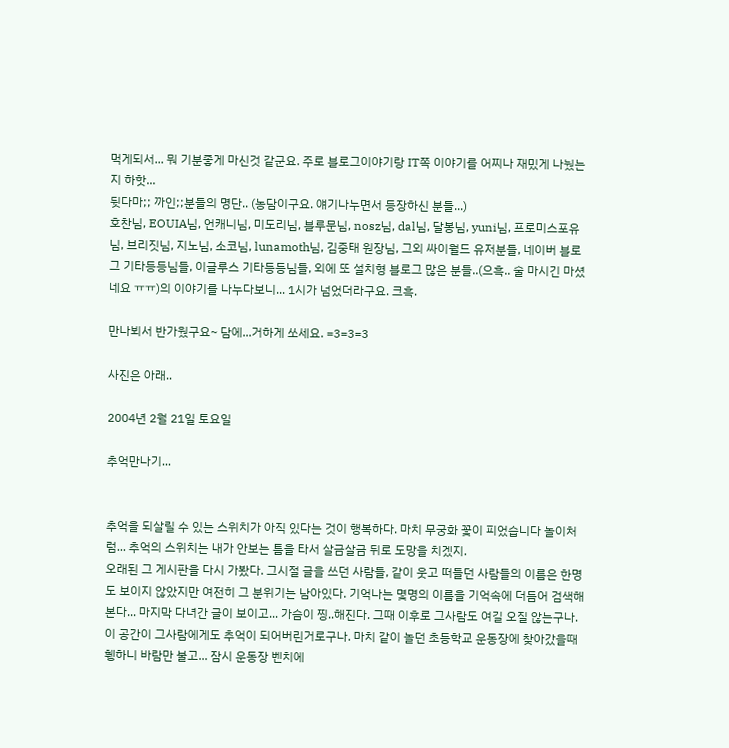먹게되서... 뭐 기분좋게 마신것 같군요. 주로 블로그이야기랑 IT쪽 이야기를 어찌나 재밌게 나눴는지 하핫...
뒷다마;; 까인;;분들의 명단.. (농담이구요. 얘기나누면서 등장하신 분들...)
호찬님, EOUIA님, 언캐니님, 미도리님, 블루문님, nosz님, dal님, 달봉님, yuni님, 프로미스포유님, 브리짓님, 지노님, 소코님, lunamoth님, 김중태 원장님, 그외 싸이월드 유저분들, 네이버 블로그 기타등등님들, 이글루스 기타등등님들, 외에 또 설치형 블로그 많은 분들..(으흑.. 술 마시긴 마셨네요 ㅠㅠ)의 이야기를 나누다보니... 1시가 넘었더라구요. 크흑.

만나뵈서 반가웠구요~ 담에...거하게 쏘세요. =3=3=3

사진은 아래..

2004년 2월 21일 토요일

추억만나기...


추억을 되살릴 수 있는 스위치가 아직 있다는 것이 행복하다. 마치 무궁화 꽃이 피었습니다 놀이처럼... 추억의 스위치는 내가 안보는 틈을 타서 살금살금 뒤로 도망을 치겠지.
오래된 그 게시판을 다시 가봤다. 그시절 글을 쓰던 사람들, 같이 웃고 떠들던 사람들의 이름은 한명도 보이지 않았지만 여전히 그 분위기는 남아있다. 기억나는 몇명의 이름을 기억속에 더듬어 검색해본다... 마지막 다녀간 글이 보이고... 가슴이 찡..해진다. 그때 이후로 그사람도 여길 오질 않는구나. 이 공간이 그사람에게도 추억이 되어버린거로구나. 마치 같이 놀던 초등학교 운동장에 찾아갔을때 휑하니 바람만 불고... 잠시 운동장 벤치에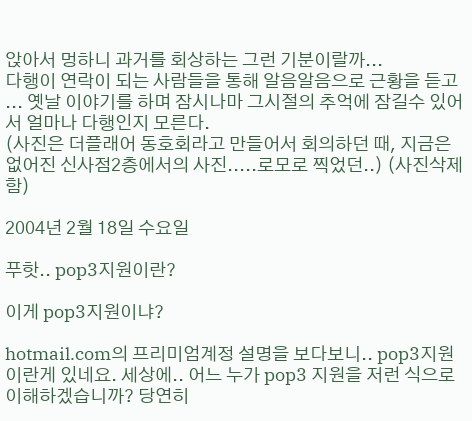앉아서 멍하니 과거를 회상하는 그런 기분이랄까...
다행이 연락이 되는 사람들을 통해 알음알음으로 근황을 듣고 ... 옛날 이야기를 하며 잠시나마 그시절의 추억에 잠길수 있어서 얼마나 다행인지 모른다.
(사진은 더플래어 동호회라고 만들어서 회의하던 때, 지금은 없어진 신사점2층에서의 사진.....로모로 찍었던..) (사진삭제함)

2004년 2월 18일 수요일

푸핫.. pop3지원이란?

이게 pop3지원이냐?

hotmail.com의 프리미엄계정 설명을 보다보니.. pop3지원이란게 있네요. 세상에.. 어느 누가 pop3 지원을 저런 식으로 이해하겠습니까? 당연히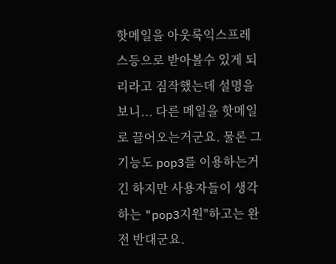핫메일을 아웃룩익스프레스등으로 받아볼수 있게 되리라고 짐작했는데 설명을 보니... 다른 메일을 핫메일로 끌어오는거군요. 물론 그 기능도 pop3를 이용하는거긴 하지만 사용자들이 생각하는 "pop3지원"하고는 완전 반대군요.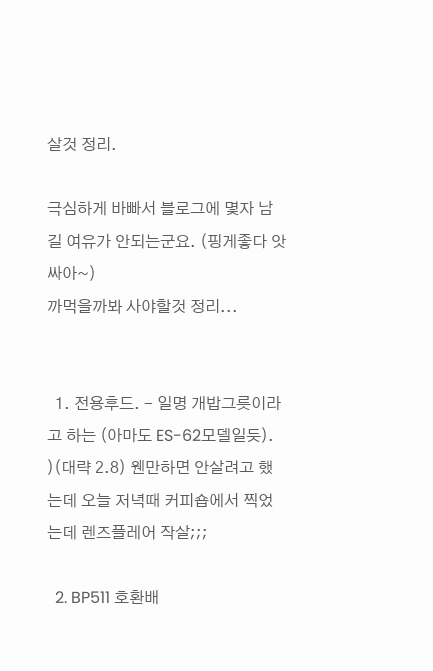살것 정리.

극심하게 바빠서 블로그에 몇자 남길 여유가 안되는군요. (핑게좋다 앗싸아~)
까먹을까봐 사야할것 정리...


  1. 전용후드. - 일명 개밥그릇이라고 하는 (아마도 ES-62모델일듯). )(대략 2.8) 웬만하면 안살려고 했는데 오늘 저녁때 커피숍에서 찍었는데 렌즈플레어 작살;;;

  2. BP511 호환배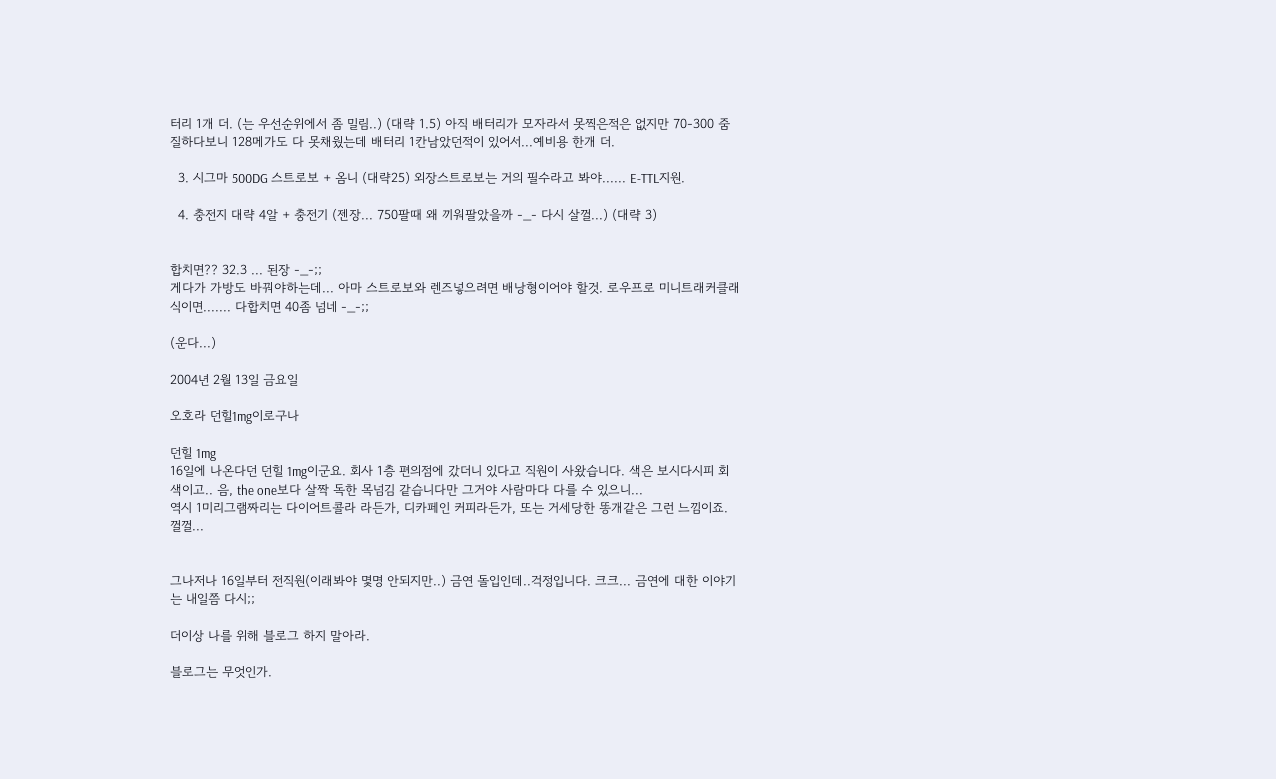터리 1개 더. (는 우선순위에서 좀 밀림..) (대략 1.5) 아직 배터리가 모자라서 못찍은적은 없지만 70-300 줌질하다보니 128메가도 다 못채웠는데 배터리 1칸남았던적이 있어서...예비용 한개 더.

  3. 시그마 500DG 스트로보 + 옴니 (대략25) 외장스트로보는 거의 필수라고 봐야...... E-TTL지원.

  4. 충전지 대략 4알 + 충전기 (젠장... 750팔때 왜 끼워팔았을까 -_- 다시 살껄...) (대략 3)


합치면?? 32.3 ... 된장 -_-;;
게다가 가방도 바꿔야하는데... 아마 스트로보와 렌즈넣으려면 배낭형이어야 할것. 로우프로 미니트래커클래식이면....... 다합치면 40좀 넘네 -_-;;

(운다...)

2004년 2월 13일 금요일

오호라 던힐1mg이로구나

던힐 1mg
16일에 나온다던 던힐 1mg이군요. 회사 1층 편의점에 갔더니 있다고 직원이 사왔습니다. 색은 보시다시피 회색이고.. 음, the one보다 살짝 독한 목넘김 같습니다만 그거야 사람마다 다를 수 있으니...
역시 1미리그램짜리는 다이어트콜라 라든가, 디카페인 커피라든가, 또는 거세당한 똥개같은 그런 느낌이죠. 껄껄...


그나저나 16일부터 전직원(이래봐야 몇명 안되지만..) 금연 돌입인데..걱정입니다. 크크... 금연에 대한 이야기는 내일쯤 다시;;

더이상 나를 위해 블로그 하지 말아라.

블로그는 무엇인가.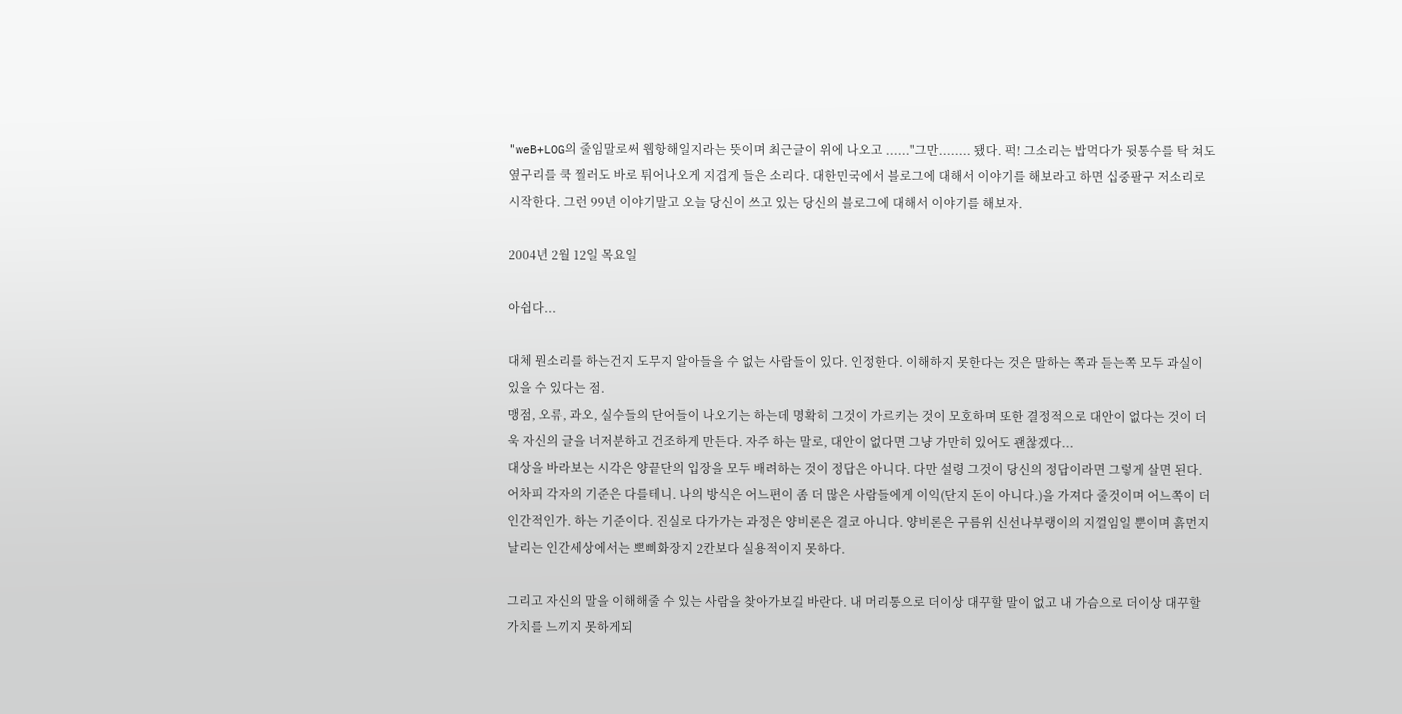"weB+LOG의 줄임말로써 웹항해일지라는 뜻이며 최근글이 위에 나오고 ......"그만........ 됐다. 퍽! 그소리는 밥먹다가 뒷통수를 탁 쳐도 옆구리를 쿡 찔러도 바로 튀어나오게 지겹게 들은 소리다. 대한민국에서 블로그에 대해서 이야기를 해보라고 하면 십중팔구 저소리로 시작한다. 그런 99년 이야기말고 오늘 당신이 쓰고 있는 당신의 블로그에 대해서 이야기를 해보자.

2004년 2월 12일 목요일

아쉽다...

대체 뭔소리를 하는건지 도무지 알아들을 수 없는 사람들이 있다. 인정한다. 이해하지 못한다는 것은 말하는 쪽과 듣는쪽 모두 과실이 있을 수 있다는 점.
맹점, 오류, 과오, 실수들의 단어들이 나오기는 하는데 명확히 그것이 가르키는 것이 모호하며 또한 결정적으로 대안이 없다는 것이 더욱 자신의 글을 너저분하고 건조하게 만든다. 자주 하는 말로, 대안이 없다면 그냥 가만히 있어도 괜찮겠다...
대상을 바라보는 시각은 양끝단의 입장을 모두 배려하는 것이 정답은 아니다. 다만 설령 그것이 당신의 정답이라면 그렇게 살면 된다. 어차피 각자의 기준은 다를테니. 나의 방식은 어느편이 좀 더 많은 사람들에게 이익(단지 돈이 아니다.)을 가져다 줄것이며 어느쪽이 더 인간적인가. 하는 기준이다. 진실로 다가가는 과정은 양비론은 결코 아니다. 양비론은 구름위 신선나부랭이의 지껄임일 뿐이며 흙먼지 날리는 인간세상에서는 뽀삐화장지 2칸보다 실용적이지 못하다.

그리고 자신의 말을 이해해줄 수 있는 사람을 찾아가보길 바란다. 내 머리통으로 더이상 대꾸할 말이 없고 내 가슴으로 더이상 대꾸할 가치를 느끼지 못하게되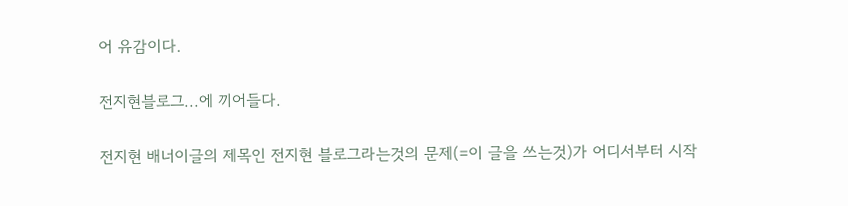어 유감이다.

전지현블로그...에 끼어들다.

전지현 배너이글의 제목인 전지현 블로그라는것의 문제(=이 글을 쓰는것)가 어디서부터 시작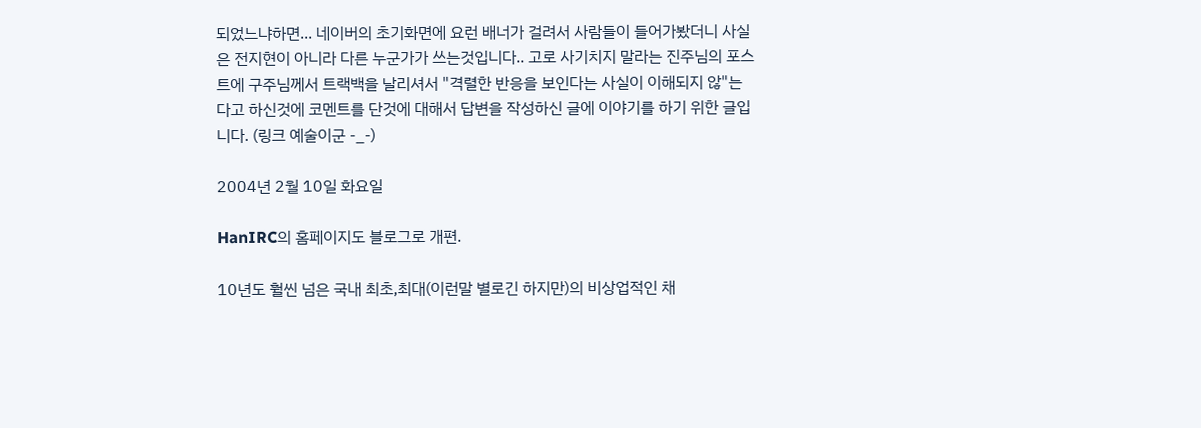되었느냐하면... 네이버의 초기화면에 요런 배너가 걸려서 사람들이 들어가봤더니 사실은 전지현이 아니라 다른 누군가가 쓰는것입니다.. 고로 사기치지 말라는 진주님의 포스트에 구주님께서 트랙백을 날리셔서 "격렬한 반응을 보인다는 사실이 이해되지 않"는다고 하신것에 코멘트를 단것에 대해서 답변을 작성하신 글에 이야기를 하기 위한 글입니다. (링크 예술이군 -_-)

2004년 2월 10일 화요일

HanIRC의 홈페이지도 블로그로 개편.

10년도 훨씬 넘은 국내 최초,최대(이런말 별로긴 하지만)의 비상업적인 채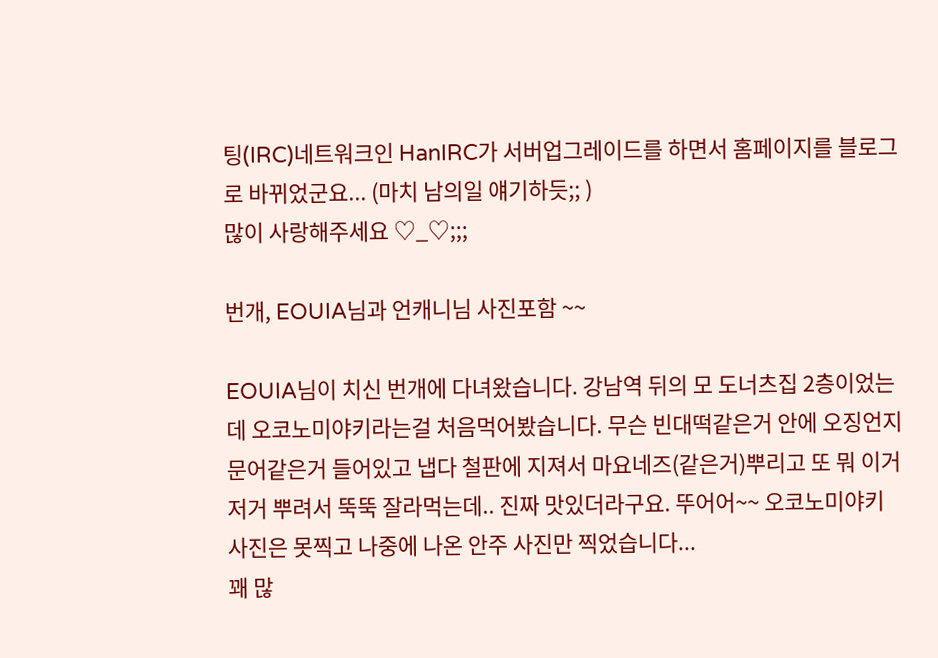팅(IRC)네트워크인 HanIRC가 서버업그레이드를 하면서 홈페이지를 블로그로 바뀌었군요... (마치 남의일 얘기하듯;; )
많이 사랑해주세요 ♡_♡;;;

번개, EOUIA님과 언캐니님 사진포함 ~~

EOUIA님이 치신 번개에 다녀왔습니다. 강남역 뒤의 모 도너츠집 2층이었는데 오코노미야키라는걸 처음먹어봤습니다. 무슨 빈대떡같은거 안에 오징언지 문어같은거 들어있고 냅다 철판에 지져서 마요네즈(같은거)뿌리고 또 뭐 이거저거 뿌려서 뚝뚝 잘라먹는데.. 진짜 맛있더라구요. 뚜어어~~ 오코노미야키 사진은 못찍고 나중에 나온 안주 사진만 찍었습니다...
꽤 많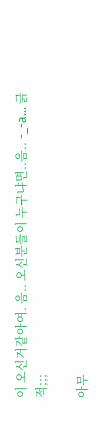이 오신거같아여. 음.. 오신분들이 누구냐면..음.. -_-a... 긁적;;;

아무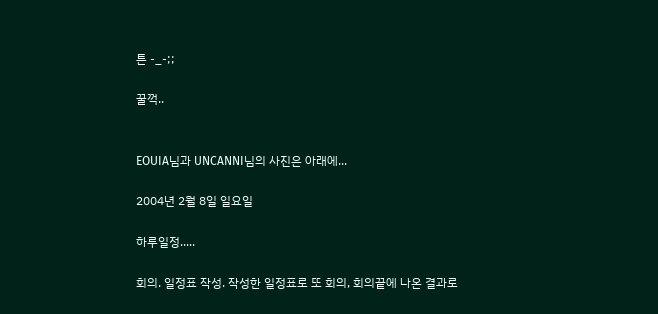튼 -_-;;

꿀꺽..


EOUIA님과 UNCANNI님의 사진은 아래에...

2004년 2월 8일 일요일

하루일정.....

회의. 일정표 작성. 작성한 일정표로 또 회의, 회의끝에 나온 결과로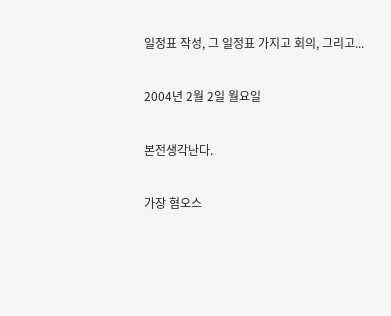일정표 작성, 그 일정표 가지고 회의, 그리고...

2004년 2월 2일 월요일

본전생각난다.

가장 혐오스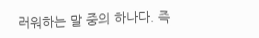러워하는 말 중의 하나다. 즉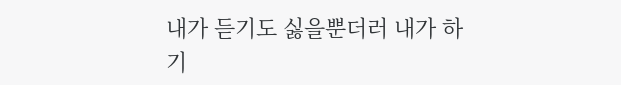내가 듣기도 싫을뿐더러 내가 하기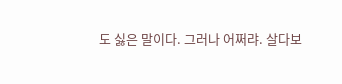도 싫은 말이다. 그러나 어쩌랴. 살다보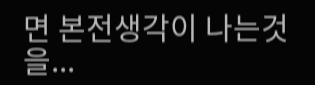면 본전생각이 나는것을...